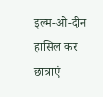इल्म-ओ-दीन हासिल कर छात्राएं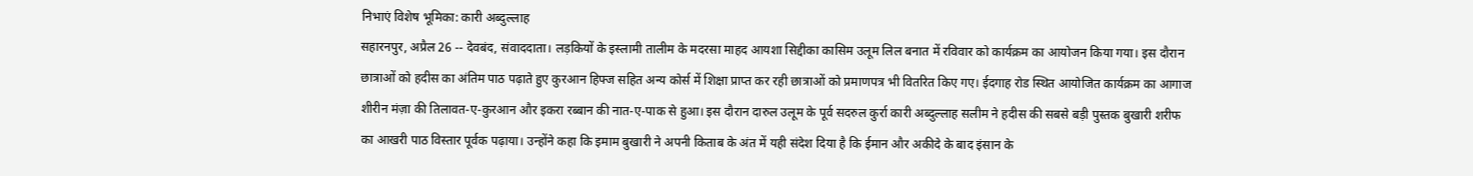निभाएं विशेष भूमिका: कारी अब्दुल्लाह
सहारनपुर, अप्रैल 26 -- देवबंद, संवाददाता। लड़कियों के इस्लामी तालीम के मदरसा माहद आयशा सिद्दीका कासिम उलूम लिल बनात में रविवार को कार्यक्रम का आयोजन किया गया। इस दौरान छात्राओं को हदीस का अंतिम पाठ पढ़ाते हुए कुरआन हिफ्ज सहित अन्य कोर्स में शिक्षा प्राप्त कर रही छात्राओं को प्रमाणपत्र भी वितरित किए गए। ईदगाह रोड स्थित आयोजित कार्यक्रम का आगाज शीरीन मंज़ा की तिलावत-ए-कुरआन और इकरा रब्बान की नात-ए-पाक से हुआ। इस दौरान दारुल उलूम के पूर्व सदरुल कुर्रा कारी अब्दुल्लाह सलीम ने हदीस की सबसे बड़ी पुस्तक बुखारी शरीफ का आखरी पाठ विस्तार पूर्वक पढ़ाया। उन्होंने कहा कि इमाम बुखारी ने अपनी किताब के अंत में यही संदेश दिया है कि ईमान और अकीदे के बाद इंसान के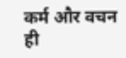कर्म और वचन ही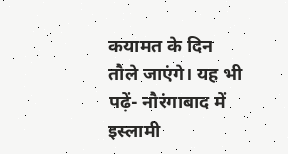कयामत के दिन तौले जाएंगे। यह भी पढ़ें- नौरंगाबाद में इस्लामी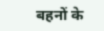बहनों के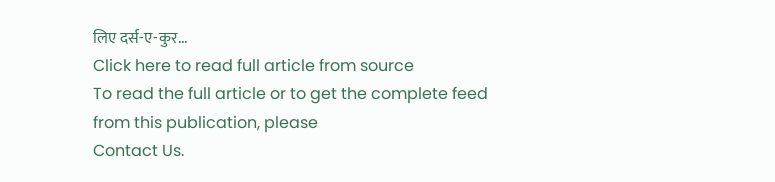लिए दर्स-ए-कुर...
Click here to read full article from source
To read the full article or to get the complete feed from this publication, please
Contact Us.